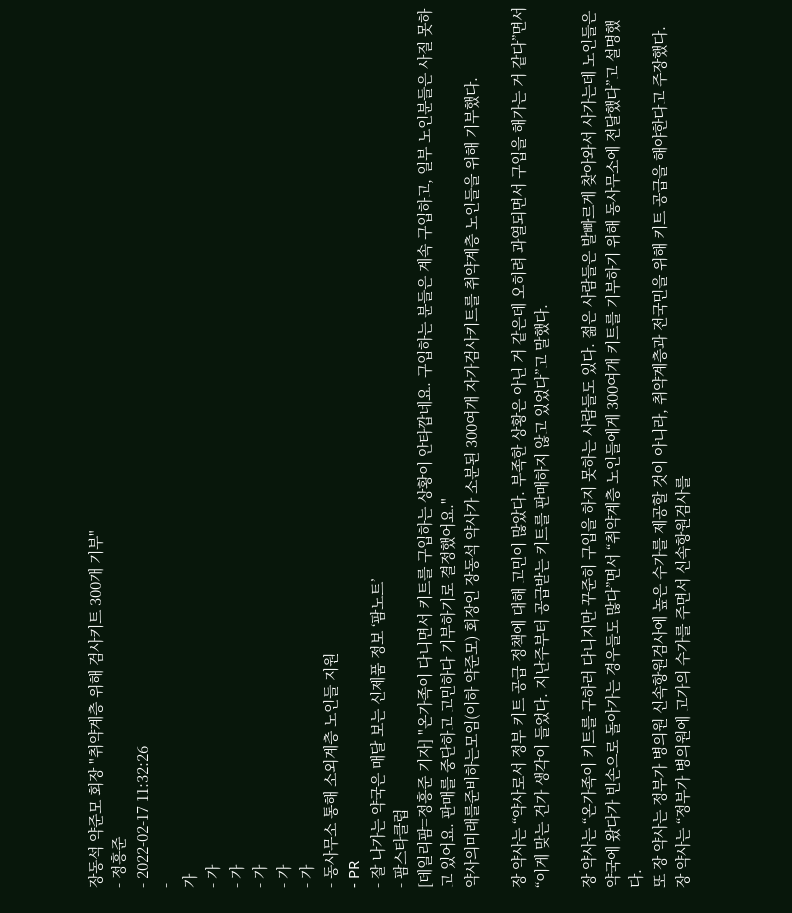장동석 약준모 회장 "취약계층 위해 검사키트 300개 기부"
- 정흥준
- 2022-02-17 11:32:26
-
가
- 가
- 가
- 가
- 가
- 가
- 동사무소 통해 소외계층 노인들 지원
- PR
- 잘 나가는 약국은 매달 보는 신제품 정보 ‘팜노트’
- 팜스타클럽
[데일리팜=정흥준 기자] "온가족이 다니면서 키트를 구입하는 상황이 안타깝네요. 구입하는 분들은 계속 구입하고, 일부 노인분들은 사질 못하고 있어요. 판매를 중단하고 고민하다 기부하기로 결정했어요."
약사의미래를준비하는모임(이하 약준모) 회장인 장동석 약사가 소분된 300여개 자가검사키트를 취약계층 노인들을 위해 기부했다.

장 약사는 “약사로서 정부 키트 공급 정책에 대해 고민이 많았다. 부족한 상황은 아닌 거 같은데 오히려 과열되면서 구입을 해가는 거 같다”면서 “이게 맞는 건가 생각이 들었다. 지난주부터 공급받는 키트를 판매하지 않고 있었다”고 말했다.

장 약사는 “온가족이 키트를 구하러 다니지만 꾸준히 구입을 하지 못하는 사람들도 있다. 젊은 사람들은 발빠르게 찾아와서 사가는데 노인들은 약국에 왔다가 빈손으로 돌아가는 경우들도 많다”면서 “취약계층 노인들에게 300여개 키트를 기부하기 위해 동사무소에 전달했다”고 설명했다.
또 장 약사는 정부가 병의원 신속항원검사에 높은 수가를 제공할 것이 아니라, 취약계층과 전국민을 위해 키트 공급을 해야한다고 주장했다.
장 약사는 “정부가 병의원에 고가의 수가를 주면서 신속항원검사를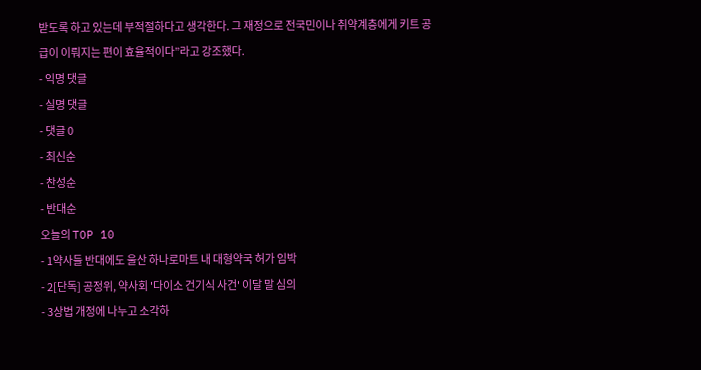받도록 하고 있는데 부적절하다고 생각한다. 그 재정으로 전국민이나 취약계층에게 키트 공급이 이뤄지는 편이 효율적이다”라고 강조했다.
- 익명 댓글
- 실명 댓글
- 댓글 0
- 최신순
- 찬성순
- 반대순
오늘의 TOP 10
- 1약사들 반대에도 울산 하나로마트 내 대형약국 허가 임박
- 2[단독] 공정위, 약사회 '다이소 건기식 사건' 이달 말 심의
- 3상법 개정에 나누고 소각하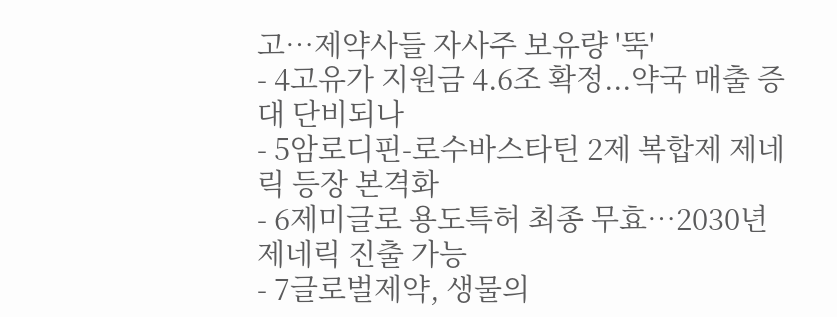고…제약사들 자사주 보유량 '뚝'
- 4고유가 지원금 4.6조 확정...약국 매출 증대 단비되나
- 5암로디핀-로수바스타틴 2제 복합제 제네릭 등장 본격화
- 6제미글로 용도특허 최종 무효…2030년 제네릭 진출 가능
- 7글로벌제약, 생물의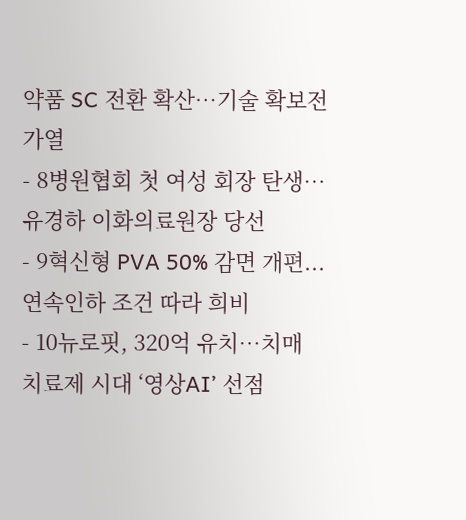약품 SC 전환 확산…기술 확보전 가열
- 8병원협회 첫 여성 회장 탄생…유경하 이화의료원장 당선
- 9혁신형 PVA 50% 감면 개편...연속인하 조건 따라 희비
- 10뉴로핏, 320억 유치…치매 치료제 시대 ‘영상AI’ 선점